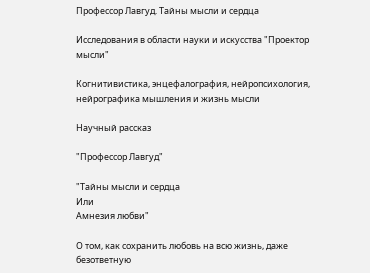Профессор Лавгуд. Тайны мысли и сердца

Исследования в области науки и искусства "Проектор мысли"

Когнитивистика, энцефалография, нейропсихология, нейрографика мышления и жизнь мысли

Научный рассказ

"Профессор Лавгуд"

"Тайны мысли и сердца
Или
Амнезия любви"

О том, как сохранить любовь на всю жизнь, даже безответную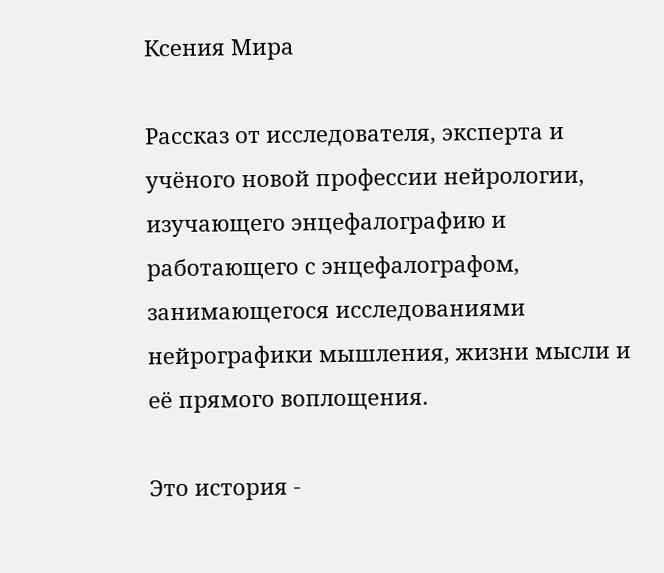Ксения Мира

Рассказ от исследователя, эксперта и учёного новой профессии нейрологии, изучающего энцефалографию и работающего с энцефалографом, занимающегося исследованиями нейрографики мышления, жизни мысли и её прямого воплощения.

Это история -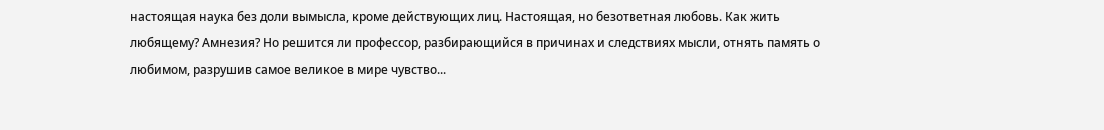настоящая наука без доли вымысла, кроме действующих лиц. Настоящая, но безответная любовь. Как жить любящему? Амнезия? Но решится ли профессор, разбирающийся в причинах и следствиях мысли, отнять память о любимом, разрушив самое великое в мире чувство...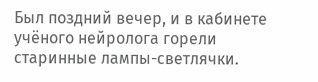Был поздний вечер, и в кабинете учёного нейролога горели старинные лампы-светлячки.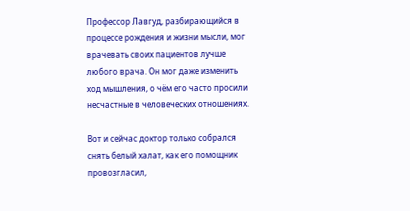Профессор Лавгуд, разбирающийся в процессе рождения и жизни мысли, мог врачевать своих пациентов лучше любого врача. Он мог даже изменить ход мышления, о чём его часто просили несчастные в человеческих отношениях.

Вот и сейчас доктор только собрался снять белый халат, как его помощник провозгласил,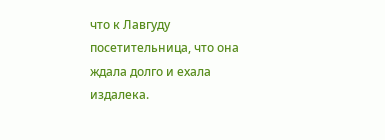что к Лавгуду посетительница, что она ждала долго и ехала издалека.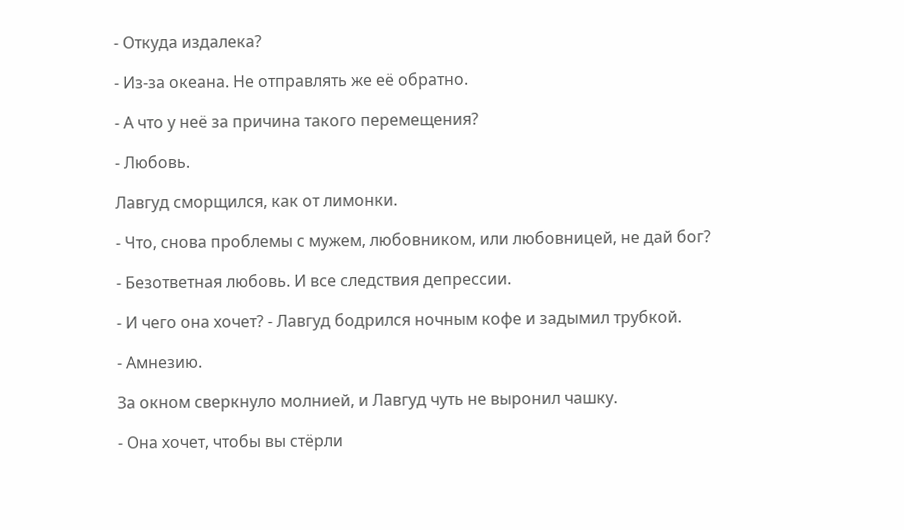- Откуда издалека?

- Из-за океана. Не отправлять же её обратно.

- А что у неё за причина такого перемещения?

- Любовь.

Лавгуд сморщился, как от лимонки.

- Что, снова проблемы с мужем, любовником, или любовницей, не дай бог?

- Безответная любовь. И все следствия депрессии.

- И чего она хочет? - Лавгуд бодрился ночным кофе и задымил трубкой.

- Амнезию.

За окном сверкнуло молнией, и Лавгуд чуть не выронил чашку.

- Она хочет, чтобы вы стёрли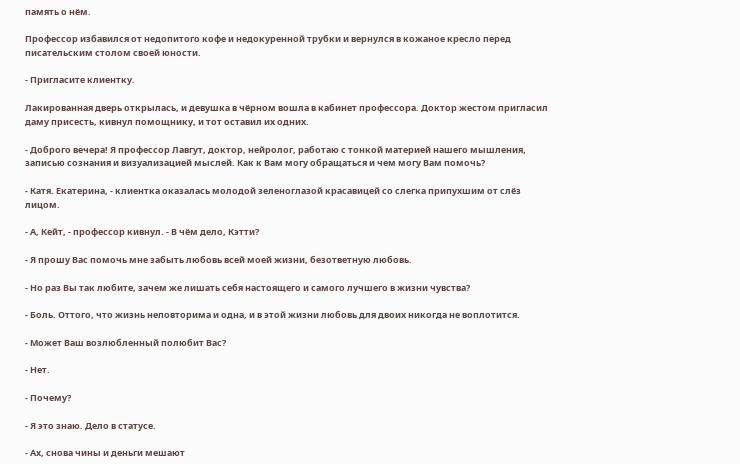память о нём.

Профессор избавился от недопитого кофе и недокуренной трубки и вернулся в кожаное кресло перед писательским столом своей юности.

- Пригласите клиентку.

Лакированная дверь открылась, и девушка в чёрном вошла в кабинет профессора. Доктор жестом пригласил даму присесть, кивнул помощнику, и тот оставил их одних.

- Доброго вечера! Я профессор Лавгут, доктор, нейролог, работаю с тонкой материей нашего мышления, записью сознания и визуализацией мыслей. Как к Вам могу обращаться и чем могу Вам помочь?

- Катя. Екатерина, - клиентка оказалась молодой зеленоглазой красавицей со слегка припухшим от слёз лицом.

- А, Кейт, - профессор кивнул. - В чём дело, Кэтти?

- Я прошу Вас помочь мне забыть любовь всей моей жизни, безответную любовь.

- Но раз Вы так любите, зачем же лишать себя настоящего и самого лучшего в жизни чувства?

- Боль. Оттого, что жизнь неповторима и одна, и в этой жизни любовь для двоих никогда не воплотится.

- Может Ваш возлюбленный полюбит Вас?

- Нет.

- Почему?

- Я это знаю. Дело в статусе.

- Ах, снова чины и деньги мешают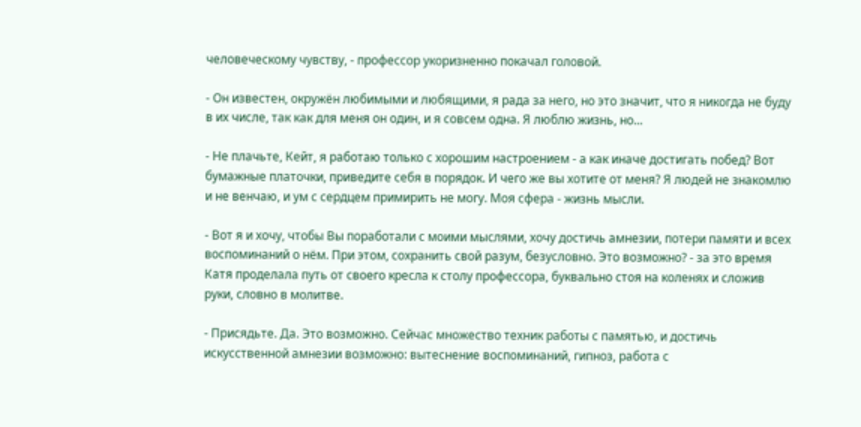человеческому чувству, - профессор укоризненно покачал головой.

- Он известен, окружён любимыми и любящими, я рада за него, но это значит, что я никогда не буду в их числе, так как для меня он один, и я совсем одна. Я люблю жизнь, но...

- Не плачьте, Кейт, я работаю только с хорошим настроением - а как иначе достигать побед? Вот бумажные платочки, приведите себя в порядок. И чего же вы хотите от меня? Я людей не знакомлю и не венчаю, и ум с сердцем примирить не могу. Моя сфера - жизнь мысли.

- Вот я и хочу, чтобы Вы поработали с моими мыслями, хочу достичь амнезии, потери памяти и всех воспоминаний о нём. При этом, сохранить свой разум, безусловно. Это возможно? - за это время Катя проделала путь от своего кресла к столу профессора, буквально стоя на коленях и сложив руки, словно в молитве.

- Присядьте. Да. Это возможно. Сейчас множество техник работы с памятью, и достичь искусственной амнезии возможно: вытеснение воспоминаний, гипноз, работа с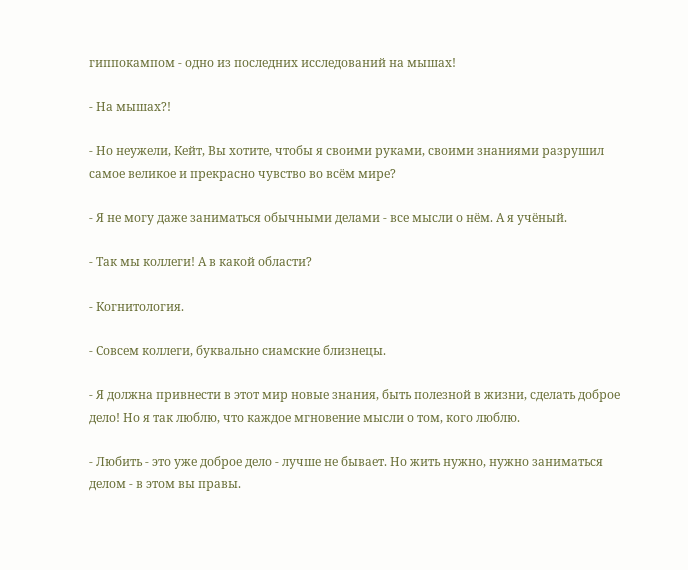гиппокампом - одно из последних исследований на мышах!

- На мышах?!

- Но неужели, Кейт, Вы хотите, чтобы я своими руками, своими знаниями разрушил самое великое и прекрасно чувство во всём мире?

- Я не могу даже заниматься обычными делами - все мысли о нём. А я учёный.

- Так мы коллеги! А в какой области?

- Когнитология.

- Совсем коллеги, буквально сиамские близнецы.

- Я должна привнести в этот мир новые знания, быть полезной в жизни, сделать доброе дело! Но я так люблю, что каждое мгновение мысли о том, кого люблю.

- Любить - это уже доброе дело - лучше не бывает. Но жить нужно, нужно заниматься делом - в этом вы правы.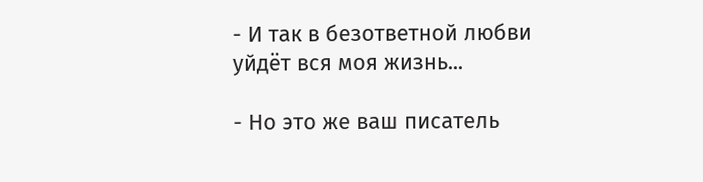- И так в безответной любви уйдёт вся моя жизнь...

- Но это же ваш писатель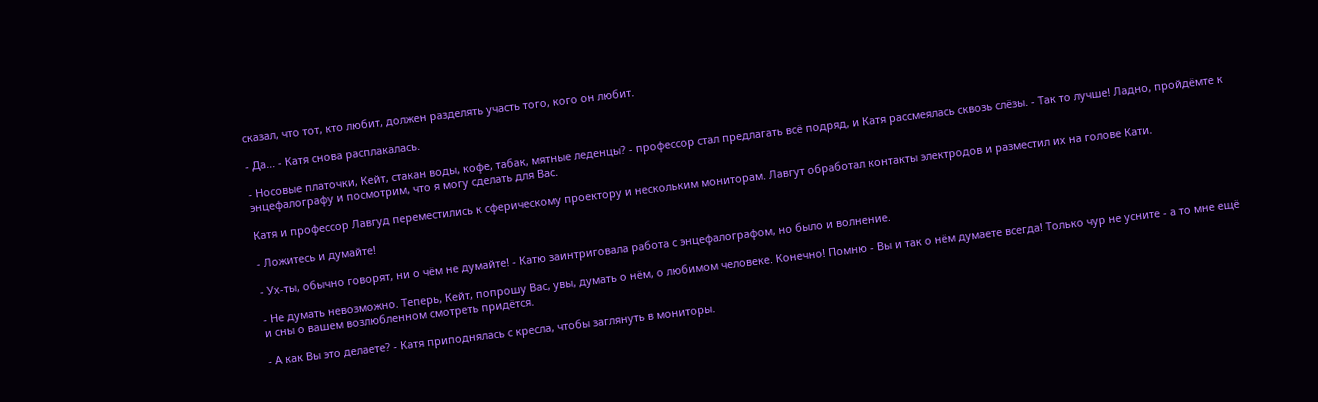сказал, что тот, кто любит, должен разделять участь того, кого он любит.

- Да... - Катя снова расплакалась.

- Носовые платочки, Кейт, стакан воды, кофе, табак, мятные леденцы? - профессор стал предлагать всё подряд, и Катя рассмеялась сквозь слёзы. - Так то лучше! Ладно, пройдёмте к энцефалографу и посмотрим, что я могу сделать для Вас.

Катя и профессор Лавгуд переместились к сферическому проектору и нескольким мониторам. Лавгут обработал контакты электродов и разместил их на голове Кати.

- Ложитесь и думайте!

- Ух-ты, обычно говорят, ни о чём не думайте! - Катю заинтриговала работа с энцефалографом, но было и волнение.

- Не думать невозможно. Теперь, Кейт, попрошу Вас, увы, думать о нём, о любимом человеке. Конечно! Помню - Вы и так о нём думаете всегда! Только чур не усните - а то мне ещё и сны о вашем возлюбленном смотреть придётся.

- А как Вы это делаете? - Катя приподнялась с кресла, чтобы заглянуть в мониторы.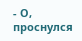- О, проснулся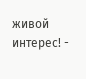живой интерес! -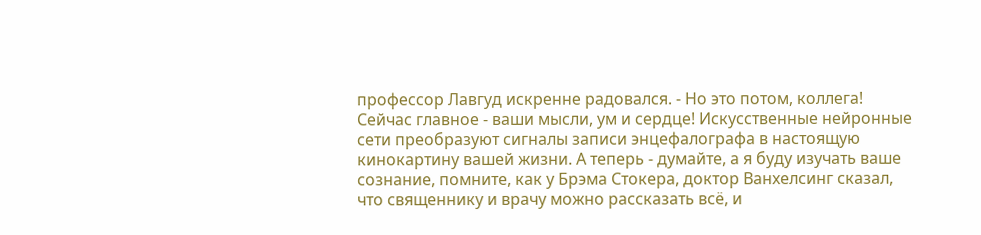профессор Лавгуд искренне радовался. - Но это потом, коллега! Сейчас главное - ваши мысли, ум и сердце! Искусственные нейронные сети преобразуют сигналы записи энцефалографа в настоящую кинокартину вашей жизни. А теперь - думайте, а я буду изучать ваше сознание, помните, как у Брэма Стокера, доктор Ванхелсинг сказал, что священнику и врачу можно рассказать всё, и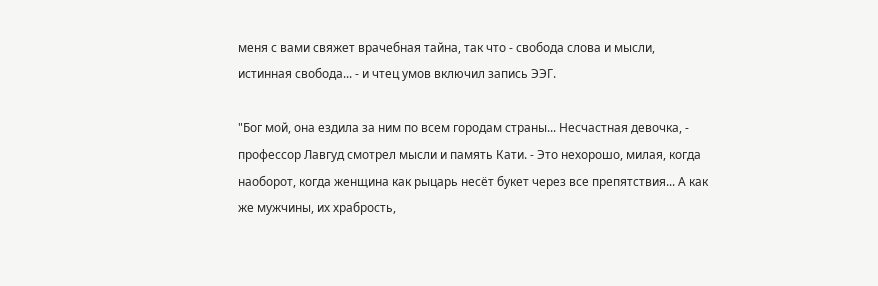меня с вами свяжет врачебная тайна, так что - свобода слова и мысли, истинная свобода... - и чтец умов включил запись ЭЭГ.

"Бог мой, она ездила за ним по всем городам страны... Несчастная девочка, - профессор Лавгуд смотрел мысли и память Кати. - Это нехорошо, милая, когда наоборот, когда женщина как рыцарь несёт букет через все препятствия... А как же мужчины, их храбрость,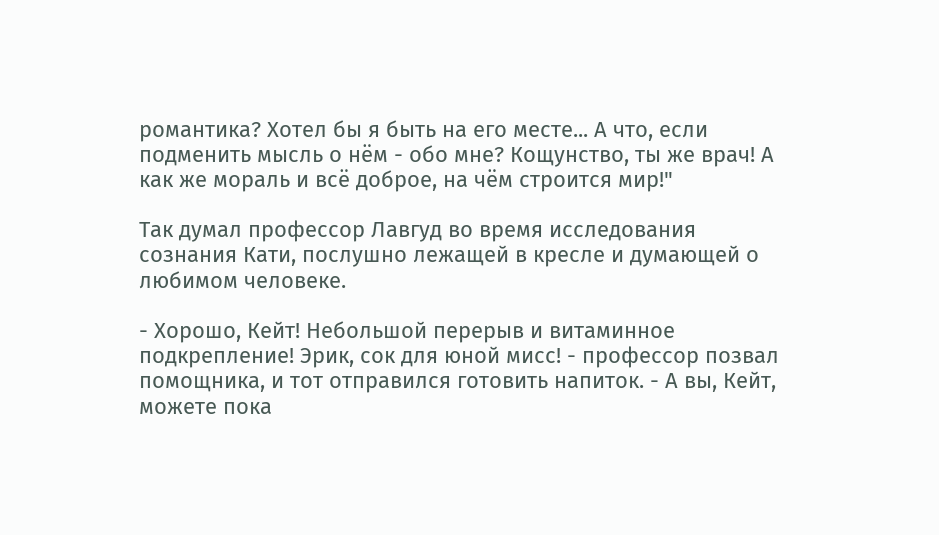романтика? Хотел бы я быть на его месте... А что, если подменить мысль о нём - обо мне? Кощунство, ты же врач! А как же мораль и всё доброе, на чём строится мир!"

Так думал профессор Лавгуд во время исследования сознания Кати, послушно лежащей в кресле и думающей о любимом человеке.

- Хорошо, Кейт! Небольшой перерыв и витаминное подкрепление! Эрик, сок для юной мисс! - профессор позвал помощника, и тот отправился готовить напиток. - А вы, Кейт, можете пока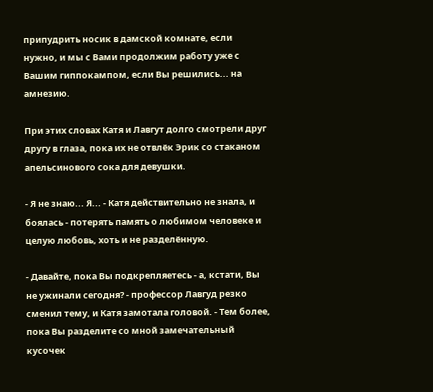припудрить носик в дамской комнате, если нужно, и мы с Вами продолжим работу уже с Вашим гиппокампом, если Вы решились... на амнезию.

При этих словах Катя и Лавгут долго смотрели друг другу в глаза, пока их не отвлёк Эрик со стаканом апельсинового сока для девушки.

- Я не знаю... Я... - Катя действительно не знала, и боялась - потерять память о любимом человеке и целую любовь, хоть и не разделённую.

- Давайте, пока Вы подкрепляетесь - а, кстати, Вы не ужинали сегодня? - профессор Лавгуд резко сменил тему, и Катя замотала головой. - Тем более, пока Вы разделите со мной замечательный кусочек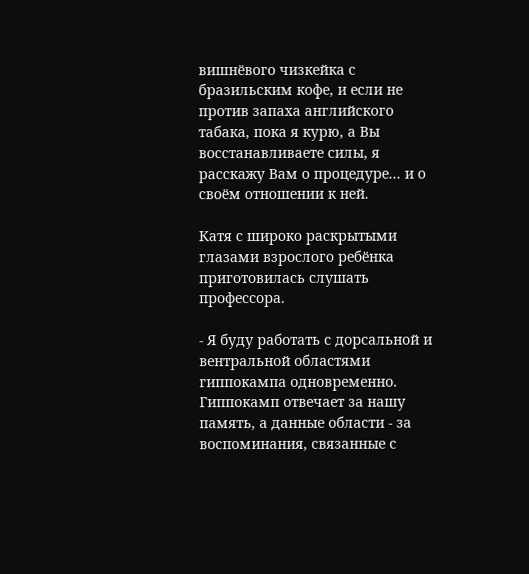вишнёвого чизкейка с бразильским кофе, и если не против запаха английского табака, пока я курю, а Вы восстанавливаете силы, я расскажу Вам о процедуре... и о своём отношении к ней.

Катя с широко раскрытыми глазами взрослого ребёнка приготовилась слушать профессора.

- Я буду работать с дорсальной и вентральной областями гиппокампа одновременно. Гиппокамп отвечает за нашу память, а данные области - за воспоминания, связанные с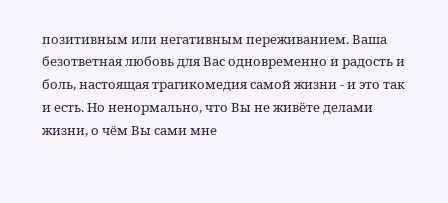позитивным или негативным переживанием. Ваша безответная любовь для Вас одновременно и радость и боль, настоящая трагикомедия самой жизни - и это так и есть. Но ненормально, что Вы не живёте делами жизни, о чём Вы сами мне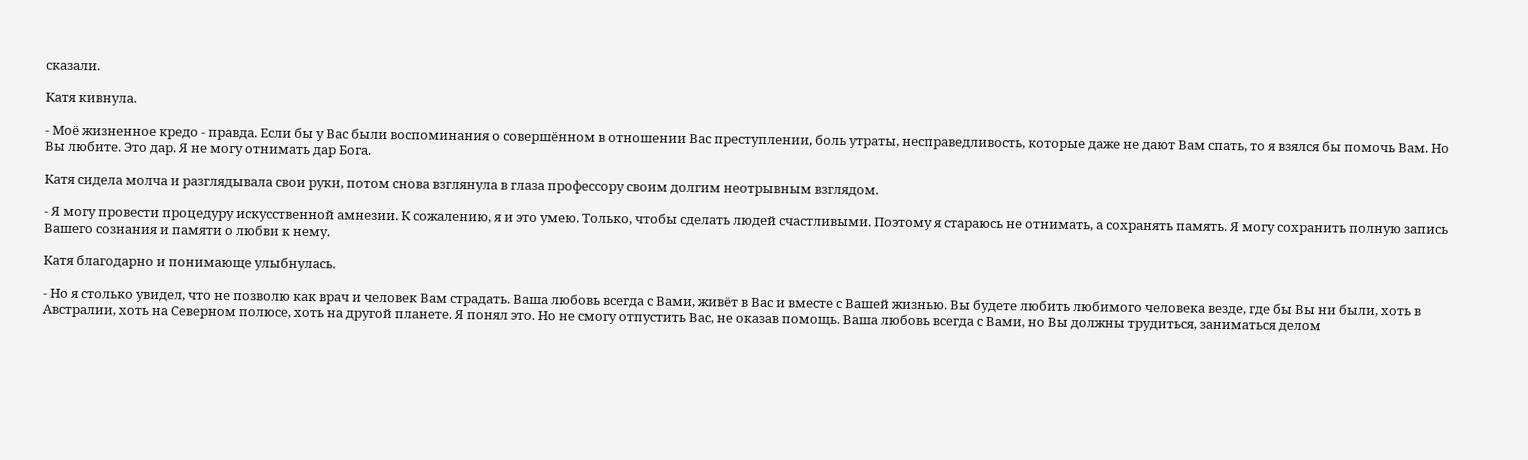сказали.

Катя кивнула.

- Моё жизненное кредо - правда. Если бы у Вас были воспоминания о совершённом в отношении Вас преступлении, боль утраты, несправедливость, которые даже не дают Вам спать, то я взялся бы помочь Вам. Но Вы любите. Это дар. Я не могу отнимать дар Бога.

Катя сидела молча и разглядывала свои руки, потом снова взглянула в глаза профессору своим долгим неотрывным взглядом.

- Я могу провести процедуру искусственной амнезии. К сожалению, я и это умею. Только, чтобы сделать людей счастливыми. Поэтому я стараюсь не отнимать, а сохранять память. Я могу сохранить полную запись Вашего сознания и памяти о любви к нему.

Катя благодарно и понимающе улыбнулась.

- Но я столько увидел, что не позволю как врач и человек Вам страдать. Ваша любовь всегда с Вами, живёт в Вас и вместе с Вашей жизнью. Вы будете любить любимого человека везде, где бы Вы ни были, хоть в Австралии, хоть на Северном полюсе, хоть на другой планете. Я понял это. Но не смогу отпустить Вас, не оказав помощь. Ваша любовь всегда с Вами, но Вы должны трудиться, заниматься делом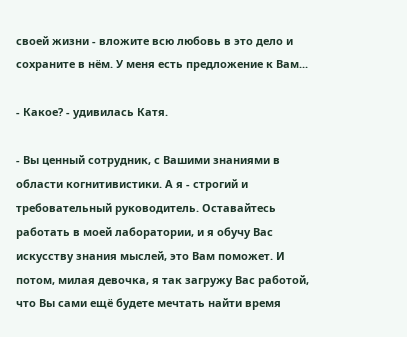своей жизни - вложите всю любовь в это дело и сохраните в нём. У меня есть предложение к Вам...

- Какое? - удивилась Катя.

- Вы ценный сотрудник, с Вашими знаниями в области когнитивистики. А я - строгий и требовательный руководитель. Оставайтесь работать в моей лаборатории, и я обучу Вас искусству знания мыслей, это Вам поможет. И потом, милая девочка, я так загружу Вас работой, что Вы сами ещё будете мечтать найти время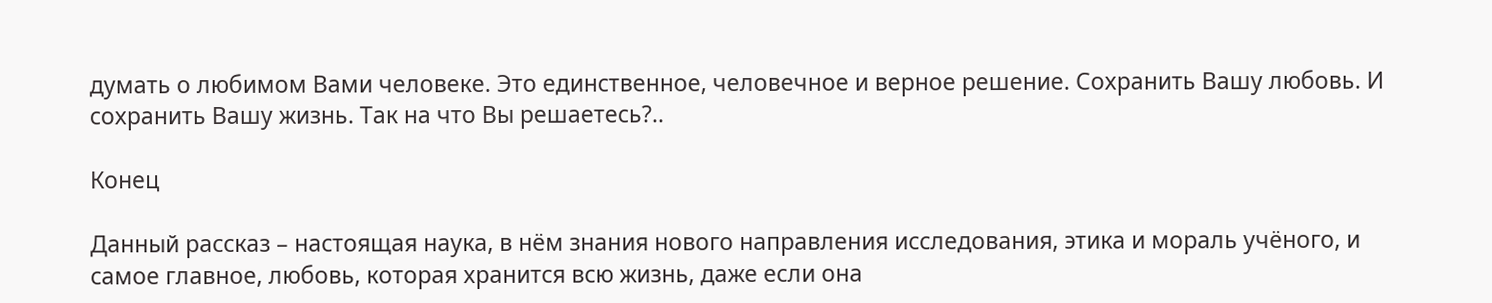думать о любимом Вами человеке. Это единственное, человечное и верное решение. Сохранить Вашу любовь. И сохранить Вашу жизнь. Так на что Вы решаетесь?..

Конец

Данный рассказ – настоящая наука, в нём знания нового направления исследования, этика и мораль учёного, и самое главное, любовь, которая хранится всю жизнь, даже если она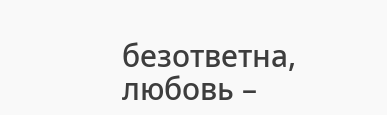безответна, любовь –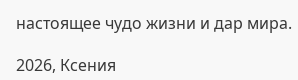настоящее чудо жизни и дар мира.

2026, Ксения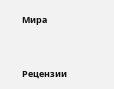Мира


Рецензии